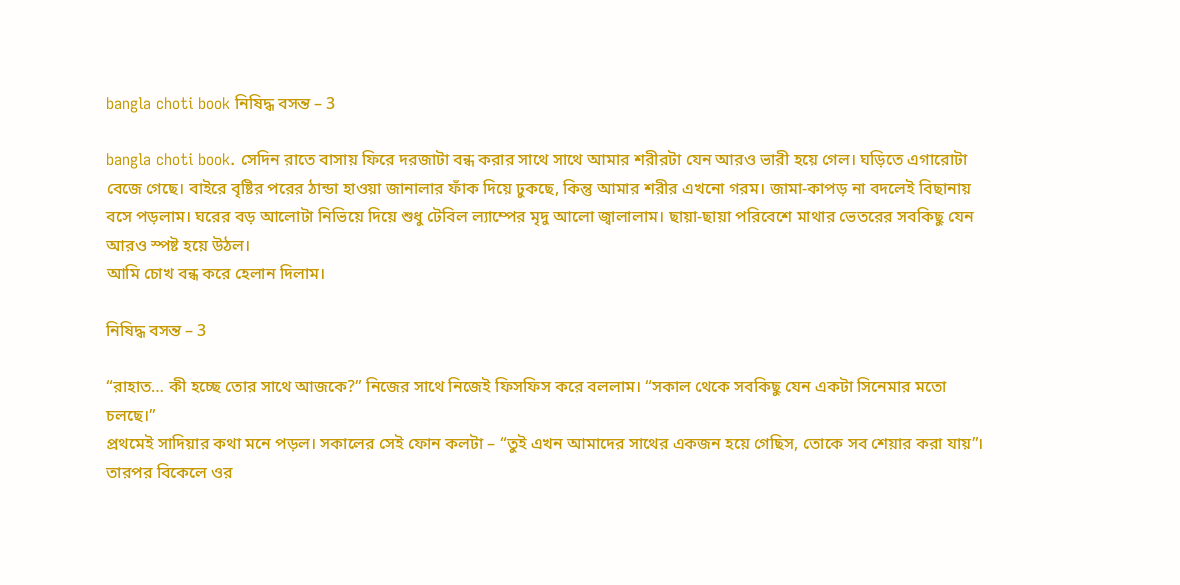bangla choti book নিষিদ্ধ বসন্ত – 3

bangla choti book. সেদিন রাতে বাসায় ফিরে দরজাটা বন্ধ করার সাথে সাথে আমার শরীরটা যেন আরও ভারী হয়ে গেল। ঘড়িতে এগারোটা বেজে গেছে। বাইরে বৃষ্টির পরের ঠান্ডা হাওয়া জানালার ফাঁক দিয়ে ঢুকছে, কিন্তু আমার শরীর এখনো গরম। জামা-কাপড় না বদলেই বিছানায় বসে পড়লাম। ঘরের বড় আলোটা নিভিয়ে দিয়ে শুধু টেবিল ল্যাম্পের মৃদু আলো জ্বালালাম। ছায়া-ছায়া পরিবেশে মাথার ভেতরের সবকিছু যেন আরও স্পষ্ট হয়ে উঠল।
আমি চোখ বন্ধ করে হেলান দিলাম।

নিষিদ্ধ বসন্ত – 3

“রাহাত… কী হচ্ছে তোর সাথে আজকে?” নিজের সাথে নিজেই ফিসফিস করে বললাম। “সকাল থেকে সবকিছু যেন একটা সিনেমার মতো চলছে।”
প্রথমেই সাদিয়ার কথা মনে পড়ল। সকালের সেই ফোন কলটা – “তুই এখন আমাদের সাথের একজন হয়ে গেছিস, তোকে সব শেয়ার করা যায়”। তারপর বিকেলে ওর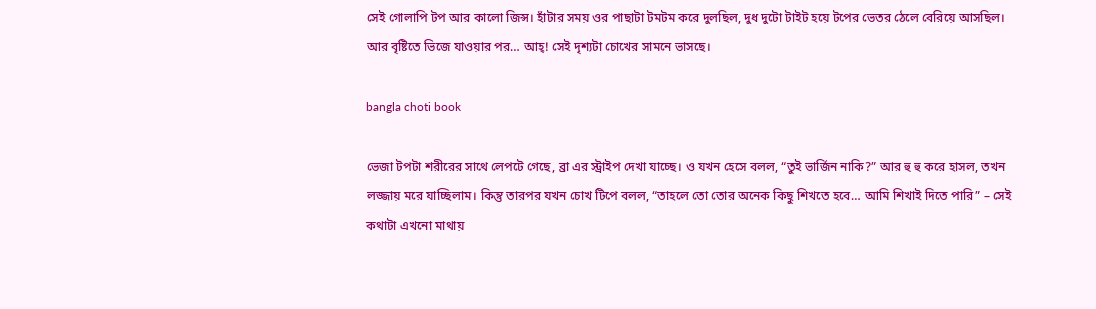সেই গোলাপি টপ আর কালো জিন্স। হাঁটার সময় ওর পাছাটা টমটম করে দুলছিল, দুধ দুটো টাইট হয়ে টপের ভেতর ঠেলে বেরিয়ে আসছিল। আর বৃষ্টিতে ভিজে যাওয়ার পর… আহ্! সেই দৃশ্যটা চোখের সামনে ভাসছে।

bangla choti book

ভেজা টপটা শরীরের সাথে লেপটে গেছে, ব্রা এর স্ট্রাইপ দেখা যাচ্ছে। ও যখন হেসে বলল, “তুই ভার্জিন নাকি?” আর হু হু করে হাসল, তখন লজ্জায় মরে যাচ্ছিলাম। কিন্তু তারপর যখন চোখ টিপে বলল, “তাহলে তো তোর অনেক কিছু শিখতে হবে… আমি শিখাই দিতে পারি” – সেই কথাটা এখনো মাথায়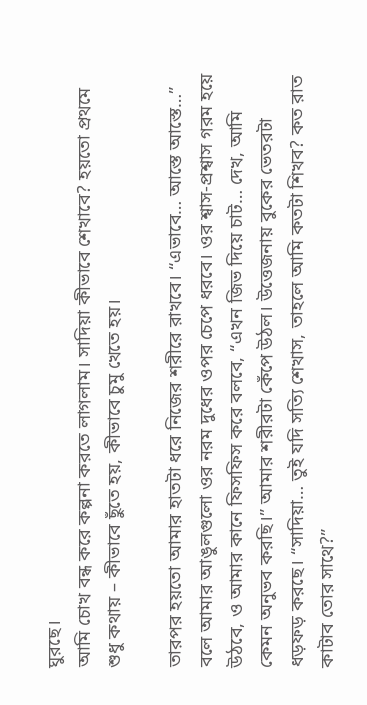ঘুরছে।
আমি চোখ বন্ধ করে কল্পনা করতে লাগলাম। সাদিয়া কীভাবে শেখাবে? হয়তো প্রথমে শুধু কথায় – কীভাবে ছুঁতে হয়, কীভাবে চুমু খেতে হয়।

তারপর হয়তো আমার হাতটা ধরে নিজের শরীরে রাখবে। “এভাবে… আস্তে আস্তে…” বলে আমার আঙুলগুলো ওর নরম দুধের ওপর চেপে ধরবে। ওর শ্বাস-প্রশ্বাস গরম হয়ে উঠবে, ও আমার কানে ফিসফিস করে বলবে, “এখন জিভ দিয়ে চাট… দেখ, আমি কেমন অনুভব করছি।” আমার শরীরটা কেঁপে উঠল। উত্তেজনায় বুকের ভেতরটা ধড়ফড় করছে। “সাদিয়া… তুই যদি সত্যি শেখাস, তাহলে আমি কতটা শিখব? কত রাত কাটাব তোর সাথে?”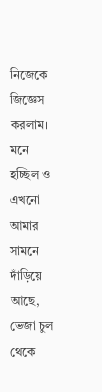নিজেকে জিজ্ঞেস করলাম। মনে হচ্ছিল ও এখনো আমার সামনে দাঁড়িয়ে আছে, ভেজা চুল থেকে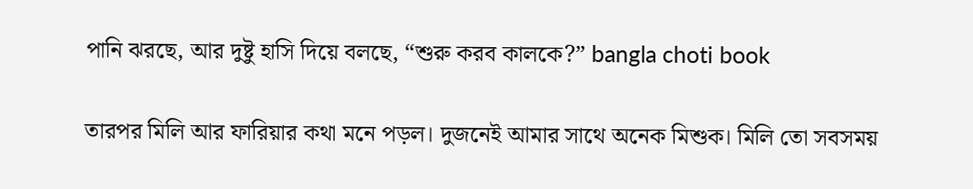পানি ঝরছে, আর দুষ্টু হাসি দিয়ে বলছে, “শুরু করব কালকে?” bangla choti book

তারপর মিলি আর ফারিয়ার কথা মনে পড়ল। দুজনেই আমার সাথে অনেক মিশুক। মিলি তো সবসময়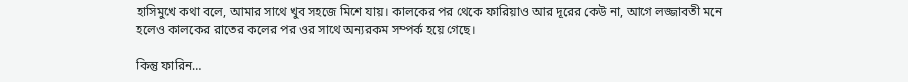হাসিমুখে কথা বলে, আমার সাথে খুব সহজে মিশে যায়। কালকের পর থেকে ফারিয়াও আর দূরের কেউ না, আগে লজ্জাবতী মনে হলেও কালকের রাতের কলের পর ওর সাথে অন্যরকম সম্পর্ক হয়ে গেছে।

কিন্তু ফারিন…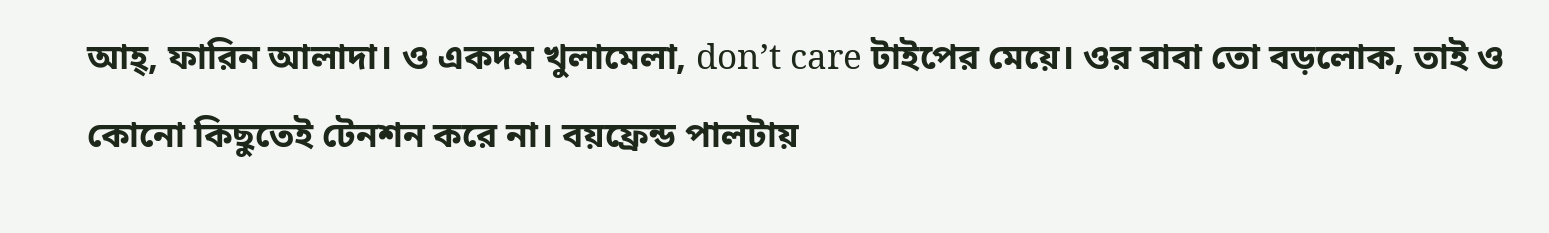আহ্, ফারিন আলাদা। ও একদম খুলামেলা, don’t care টাইপের মেয়ে। ওর বাবা তো বড়লোক, তাই ও কোনো কিছুতেই টেনশন করে না। বয়ফ্রেন্ড পালটায়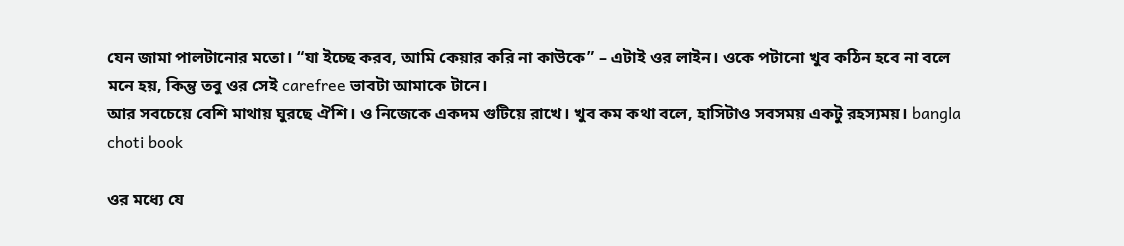যেন জামা পালটানোর মতো। “যা ইচ্ছে করব, আমি কেয়ার করি না কাউকে” – এটাই ওর লাইন। ওকে পটানো খুব কঠিন হবে না বলে মনে হয়, কিন্তু তবু ওর সেই carefree ভাবটা আমাকে টানে।
আর সবচেয়ে বেশি মাথায় ঘুরছে ঐশি। ও নিজেকে একদম গুটিয়ে রাখে। খুব কম কথা বলে, হাসিটাও সবসময় একটু রহস্যময়। bangla choti book

ওর মধ্যে যে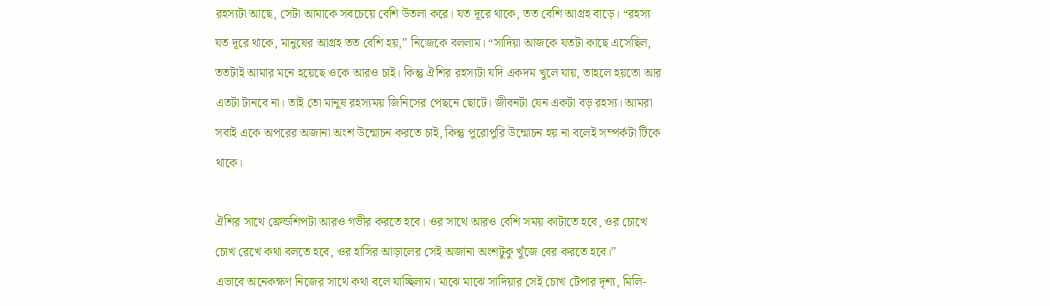রহস্যটা আছে, সেটা আমাকে সবচেয়ে বেশি উতলা করে। যত দূরে থাকে, তত বেশি আগ্রহ বাড়ে। “রহস্য যত দূরে থাকে, মানুষের আগ্রহ তত বেশি হয়,” নিজেকে বললাম। “সাদিয়া আজকে যতটা কাছে এসেছিল, ততটাই আমার মনে হয়েছে ওকে আরও চাই। কিন্তু ঐশির রহস্যটা যদি একদম খুলে যায়, তাহলে হয়তো আর এতটা টানবে না। তাই তো মানুষ রহস্যময় জিনিসের পেছনে ছোটে। জীবনটা যেন একটা বড় রহস্য। আমরা সবাই একে অপরের অজানা অংশ উন্মোচন করতে চাই, কিন্তু পুরোপুরি উন্মোচন হয় না বলেই সম্পর্কটা টিকে থাকে।

ঐশির সাথে ফ্রেন্ডশিপটা আরও গভীর করতে হবে। ওর সাথে আরও বেশি সময় কাটাতে হবে, ওর চোখে চোখ রেখে কথা বলতে হবে, ওর হাসির আড়ালের সেই অজানা অংশটুকু খুঁজে বের করতে হবে।”
এভাবে অনেকক্ষণ নিজের সাথে কথা বলে যাচ্ছিলাম। মাঝে মাঝে সাদিয়ার সেই চোখ টেপার দৃশ্য, মিলি-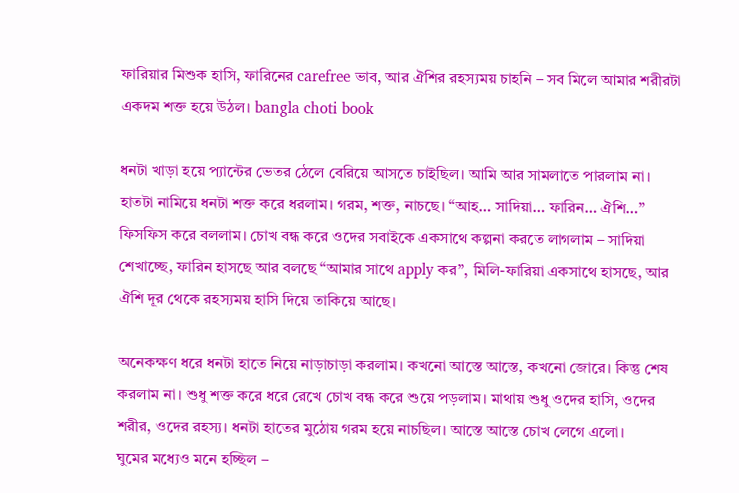ফারিয়ার মিশুক হাসি, ফারিনের carefree ভাব, আর ঐশির রহস্যময় চাহনি – সব মিলে আমার শরীরটা একদম শক্ত হয়ে উঠল। bangla choti book

ধনটা খাড়া হয়ে প্যান্টের ভেতর ঠেলে বেরিয়ে আসতে চাইছিল। আমি আর সামলাতে পারলাম না। হাতটা নামিয়ে ধনটা শক্ত করে ধরলাম। গরম, শক্ত, নাচছে। “আহ… সাদিয়া… ফারিন… ঐশি…” ফিসফিস করে বললাম। চোখ বন্ধ করে ওদের সবাইকে একসাথে কল্পনা করতে লাগলাম – সাদিয়া শেখাচ্ছে, ফারিন হাসছে আর বলছে “আমার সাথে apply কর”, মিলি-ফারিয়া একসাথে হাসছে, আর ঐশি দূর থেকে রহস্যময় হাসি দিয়ে তাকিয়ে আছে।

অনেকক্ষণ ধরে ধনটা হাতে নিয়ে নাড়াচাড়া করলাম। কখনো আস্তে আস্তে, কখনো জোরে। কিন্তু শেষ করলাম না। শুধু শক্ত করে ধরে রেখে চোখ বন্ধ করে শুয়ে পড়লাম। মাথায় শুধু ওদের হাসি, ওদের শরীর, ওদের রহস্য। ধনটা হাতের মুঠোয় গরম হয়ে নাচছিল। আস্তে আস্তে চোখ লেগে এলো।
ঘুমের মধ্যেও মনে হচ্ছিল –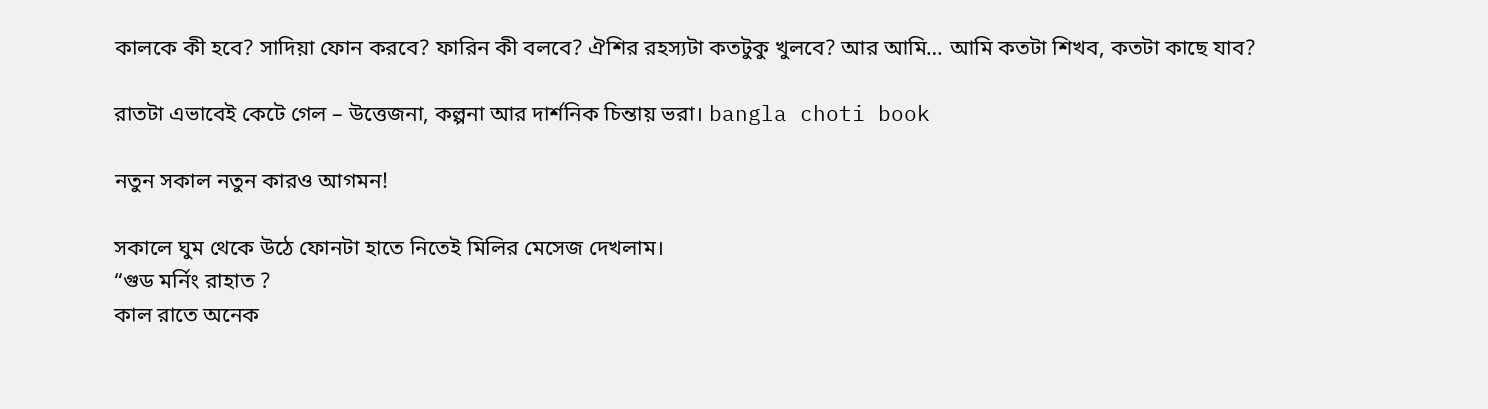কালকে কী হবে? সাদিয়া ফোন করবে? ফারিন কী বলবে? ঐশির রহস্যটা কতটুকু খুলবে? আর আমি… আমি কতটা শিখব, কতটা কাছে যাব?

রাতটা এভাবেই কেটে গেল – উত্তেজনা, কল্পনা আর দার্শনিক চিন্তায় ভরা। bangla choti book

নতুন সকাল নতুন কারও আগমন!

সকালে ঘুম থেকে উঠে ফোনটা হাতে নিতেই মিলির মেসেজ দেখলাম।
“গুড মর্নিং রাহাত ?
কাল রাতে অনেক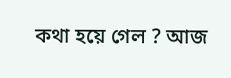কথা হয়ে গেল ? আজ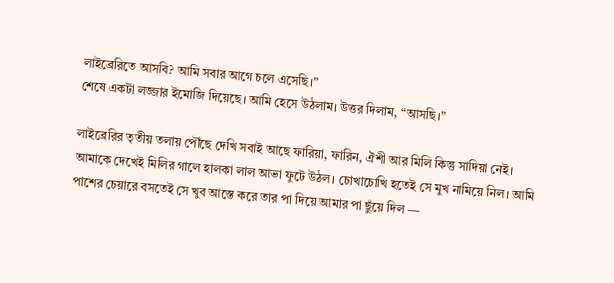লাইব্রেরিতে আসবি? আমি সবার আগে চলে এসেছি।”
শেষে একটা লজ্জার ইমোজি দিয়েছে। আমি হেসে উঠলাম। উত্তর দিলাম, “আসছি।”

লাইব্রেরির তৃতীয় তলায় পৌঁছে দেখি সবাই আছে ফারিয়া, ফারিন, ঐশী আর মিলি কিন্তু সাদিয়া নেই। আমাকে দেখেই মিলির গালে হালকা লাল আভা ফুটে উঠল। চোখাচোখি হতেই সে মুখ নামিয়ে নিল। আমি পাশের চেয়ারে বসতেই সে খুব আস্তে করে তার পা দিয়ে আমার পা ছুঁয়ে দিল —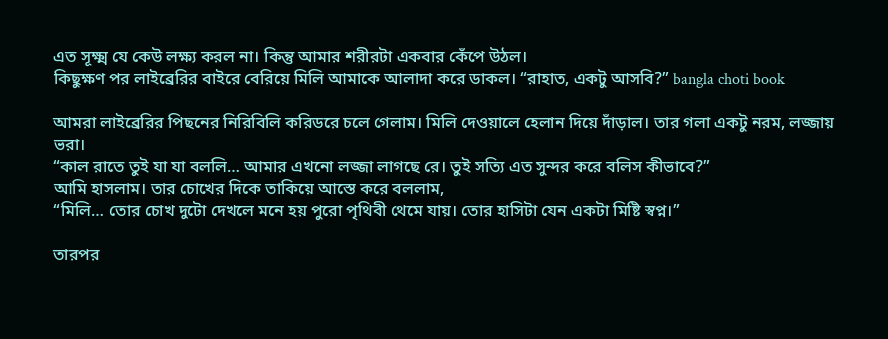এত সূক্ষ্ম যে কেউ লক্ষ্য করল না। কিন্তু আমার শরীরটা একবার কেঁপে উঠল।
কিছুক্ষণ পর লাইব্রেরির বাইরে বেরিয়ে মিলি আমাকে আলাদা করে ডাকল। “রাহাত, একটু আসবি?” bangla choti book

আমরা লাইব্রেরির পিছনের নিরিবিলি করিডরে চলে গেলাম। মিলি দেওয়ালে হেলান দিয়ে দাঁড়াল। তার গলা একটু নরম, লজ্জায় ভরা।
“কাল রাতে তুই যা যা বললি… আমার এখনো লজ্জা লাগছে রে। তুই সত্যি এত সুন্দর করে বলিস কীভাবে?”
আমি হাসলাম। তার চোখের দিকে তাকিয়ে আস্তে করে বললাম,
“মিলি… তোর চোখ দুটো দেখলে মনে হয় পুরো পৃথিবী থেমে যায়। তোর হাসিটা যেন একটা মিষ্টি স্বপ্ন।”

তারপর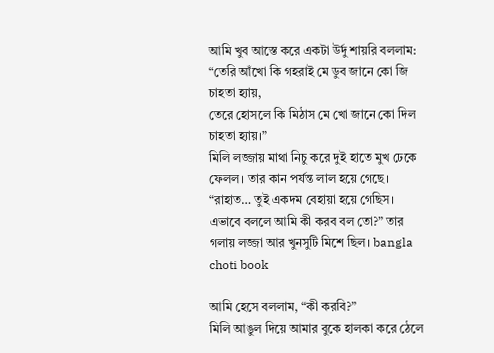আমি খুব আস্তে করে একটা উর্দু শায়রি বললাম:
“তেরি আঁখো কি গহরাই মে ডুব জানে কো জি চাহতা হ্যায়,
তেরে হোসলে কি মিঠাস মে খো জানে কো দিল চাহতা হ্যায়।”
মিলি লজ্জায় মাথা নিচু করে দুই হাতে মুখ ঢেকে ফেলল। তার কান পর্যন্ত লাল হয়ে গেছে। “রাহাত… তুই একদম বেহায়া হয়ে গেছিস। এভাবে বললে আমি কী করব বল তো?” তার গলায় লজ্জা আর খুনসুটি মিশে ছিল। bangla choti book

আমি হেসে বললাম, “কী করবি?”
মিলি আঙুল দিয়ে আমার বুকে হালকা করে ঠেলে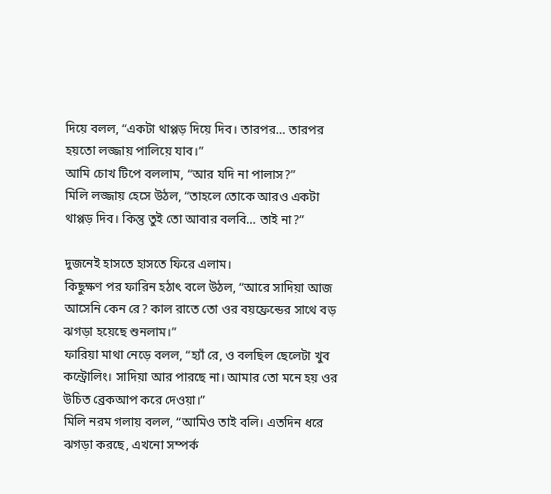দিয়ে বলল, “একটা থাপ্পড় দিয়ে দিব। তারপর… তারপর হয়তো লজ্জায় পালিয়ে যাব।”
আমি চোখ টিপে বললাম, “আর যদি না পালাস?”
মিলি লজ্জায় হেসে উঠল, “তাহলে তোকে আরও একটা থাপ্পড় দিব। কিন্তু তুই তো আবার বলবি… তাই না?”

দুজনেই হাসতে হাসতে ফিরে এলাম।
কিছুক্ষণ পর ফারিন হঠাৎ বলে উঠল, “আরে সাদিয়া আজ আসেনি কেন রে? কাল রাতে তো ওর বয়ফ্রেন্ডের সাথে বড় ঝগড়া হয়েছে শুনলাম।”
ফারিয়া মাথা নেড়ে বলল, “হ্যাঁ রে, ও বলছিল ছেলেটা খুব কন্ট্রোলিং। সাদিয়া আর পারছে না। আমার তো মনে হয় ওর উচিত ব্রেকআপ করে দেওয়া।”
মিলি নরম গলায় বলল, “আমিও তাই বলি। এতদিন ধরে ঝগড়া করছে, এখনো সম্পর্ক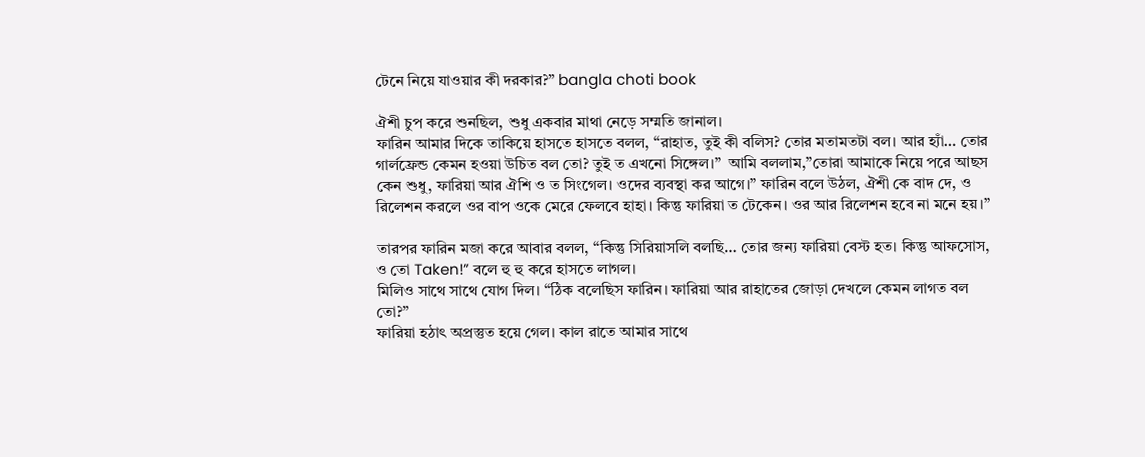টেনে নিয়ে যাওয়ার কী দরকার?” bangla choti book

ঐশী চুপ করে শুনছিল, শুধু একবার মাথা নেড়ে সম্মতি জানাল।
ফারিন আমার দিকে তাকিয়ে হাসতে হাসতে বলল, “রাহাত, তুই কী বলিস? তোর মতামতটা বল। আর হ্যাঁ… তোর গার্লফ্রেন্ড কেমন হওয়া উচিত বল তো? তুই ত এখনো সিঙ্গেল।”  আমি বললাম,”তোরা আমাকে নিয়ে পরে আছস কেন শুধু, ফারিয়া আর ঐশি ও ত সিংগেল। ওদের ব্যবস্থা কর আগে।” ফারিন বলে উঠল, ঐশী কে বাদ দে, ও রিলেশন করলে ওর বাপ ওকে মেরে ফেলবে হাহা। কিন্তু ফারিয়া ত টেকেন। ওর আর রিলেশন হবে না মনে হয়।”

তারপর ফারিন মজা করে আবার বলল, “কিন্তু সিরিয়াসলি বলছি… তোর জন্য ফারিয়া বেস্ট হত। কিন্তু আফসোস, ও তো Taken!” বলে হু হু করে হাসতে লাগল।
মিলিও সাথে সাথে যোগ দিল। “ঠিক বলেছিস ফারিন। ফারিয়া আর রাহাতের জোড়া দেখলে কেমন লাগত বল তো?”
ফারিয়া হঠাৎ অপ্রস্তুত হয়ে গেল। কাল রাতে আমার সাথে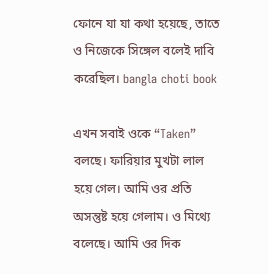ফোনে যা যা কথা হয়েছে, তাতে ও নিজেকে সিঙ্গেল বলেই দাবি করেছিল। bangla choti book

এখন সবাই ওকে “Taken” বলছে। ফারিয়ার মুখটা লাল হয়ে গেল। আমি ওর প্রতি অসন্তুষ্ট হয়ে গেলাম। ও মিথ্যে বলেছে। আমি ওর দিক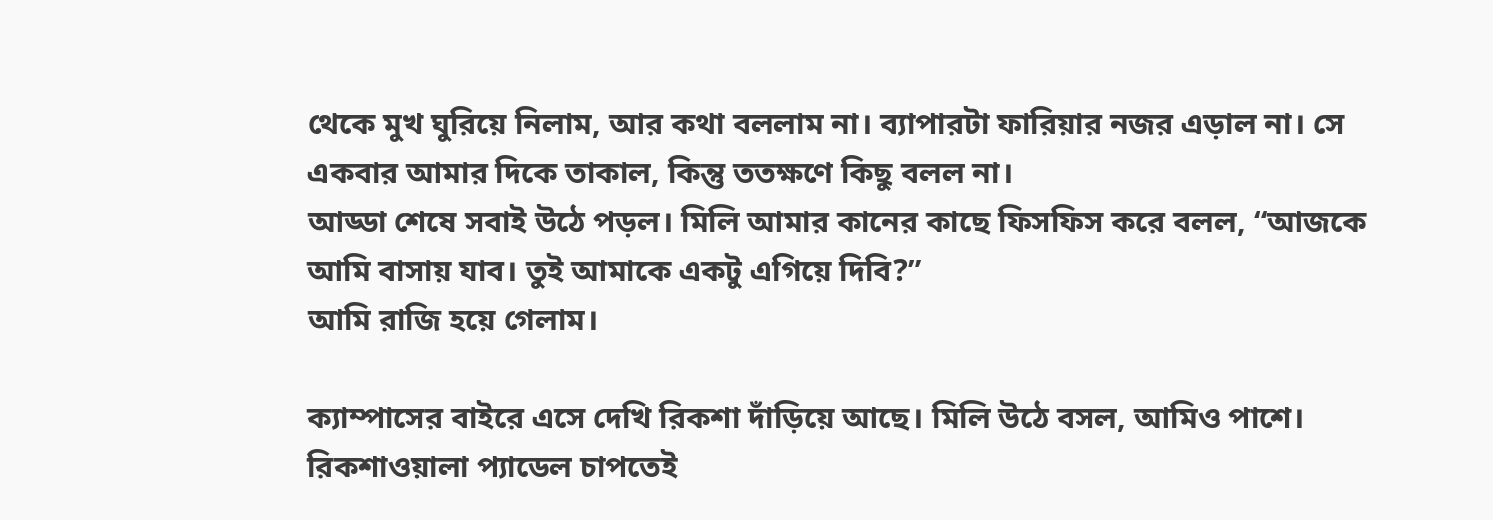থেকে মুখ ঘুরিয়ে নিলাম, আর কথা বললাম না। ব্যাপারটা ফারিয়ার নজর এড়াল না। সে একবার আমার দিকে তাকাল, কিন্তু ততক্ষণে কিছু বলল না।
আড্ডা শেষে সবাই উঠে পড়ল। মিলি আমার কানের কাছে ফিসফিস করে বলল, “আজকে আমি বাসায় যাব। তুই আমাকে একটু এগিয়ে দিবি?”
আমি রাজি হয়ে গেলাম।

ক্যাম্পাসের বাইরে এসে দেখি রিকশা দাঁড়িয়ে আছে। মিলি উঠে বসল, আমিও পাশে। রিকশাওয়ালা প্যাডেল চাপতেই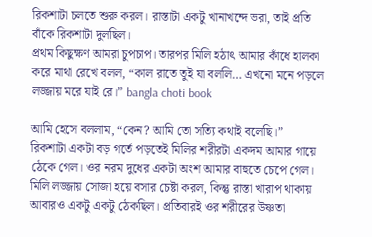রিকশাটা চলতে শুরু করল। রাস্তাটা একটু খানাখন্দে ভরা, তাই প্রতি বাঁকে রিকশাটা দুলছিল।
প্রথম কিছুক্ষণ আমরা চুপচাপ। তারপর মিলি হঠাৎ আমার কাঁধে হালকা করে মাথা রেখে বলল, “কাল রাতে তুই যা বললি… এখনো মনে পড়লে লজ্জায় মরে যাই রে।” bangla choti book

আমি হেসে বললাম, “কেন? আমি তো সত্যি কথাই বলেছি।”
রিকশাটা একটা বড় গর্তে পড়তেই মিলির শরীরটা একদম আমার গায়ে ঠেকে গেল। ওর নরম দুধের একটা অংশ আমার বাহুতে চেপে গেল। মিলি লজ্জায় সোজা হয়ে বসার চেষ্টা করল, কিন্তু রাস্তা খারাপ থাকায় আবারও একটু একটু ঠেকছিল। প্রতিবারই ওর শরীরের উষ্ণতা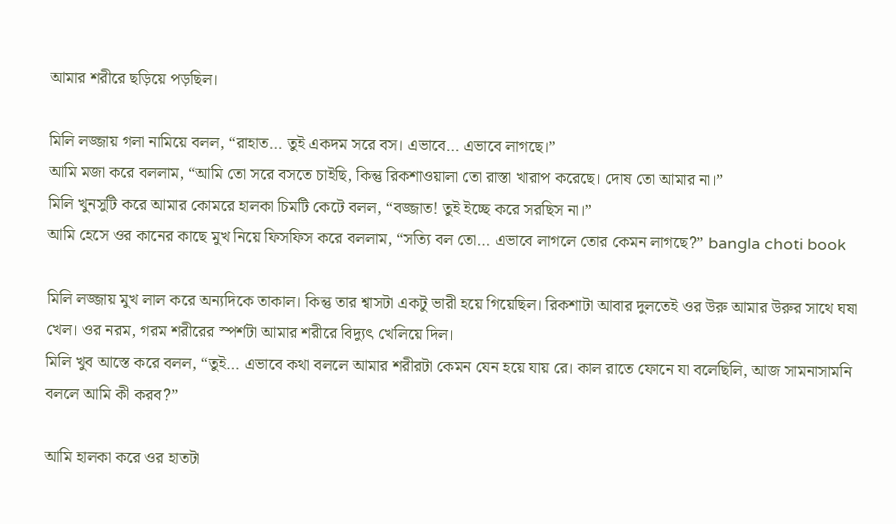আমার শরীরে ছড়িয়ে পড়ছিল।

মিলি লজ্জায় গলা নামিয়ে বলল, “রাহাত… তুই একদম সরে বস। এভাবে… এভাবে লাগছে।”
আমি মজা করে বললাম, “আমি তো সরে বসতে চাইছি, কিন্তু রিকশাওয়ালা তো রাস্তা খারাপ করেছে। দোষ তো আমার না।”
মিলি খুনসুটি করে আমার কোমরে হালকা চিমটি কেটে বলল, “বজ্জাত! তুই ইচ্ছে করে সরছিস না।”
আমি হেসে ওর কানের কাছে মুখ নিয়ে ফিসফিস করে বললাম, “সত্যি বল তো… এভাবে লাগলে তোর কেমন লাগছে?” bangla choti book

মিলি লজ্জায় মুখ লাল করে অন্যদিকে তাকাল। কিন্তু তার শ্বাসটা একটু ভারী হয়ে গিয়েছিল। রিকশাটা আবার দুলতেই ওর উরু আমার উরুর সাথে ঘষা খেল। ওর নরম, গরম শরীরের স্পর্শটা আমার শরীরে বিদ্যুৎ খেলিয়ে দিল।
মিলি খুব আস্তে করে বলল, “তুই… এভাবে কথা বললে আমার শরীরটা কেমন যেন হয়ে যায় রে। কাল রাতে ফোনে যা বলেছিলি, আজ সামনাসামনি বললে আমি কী করব?”

আমি হালকা করে ওর হাতটা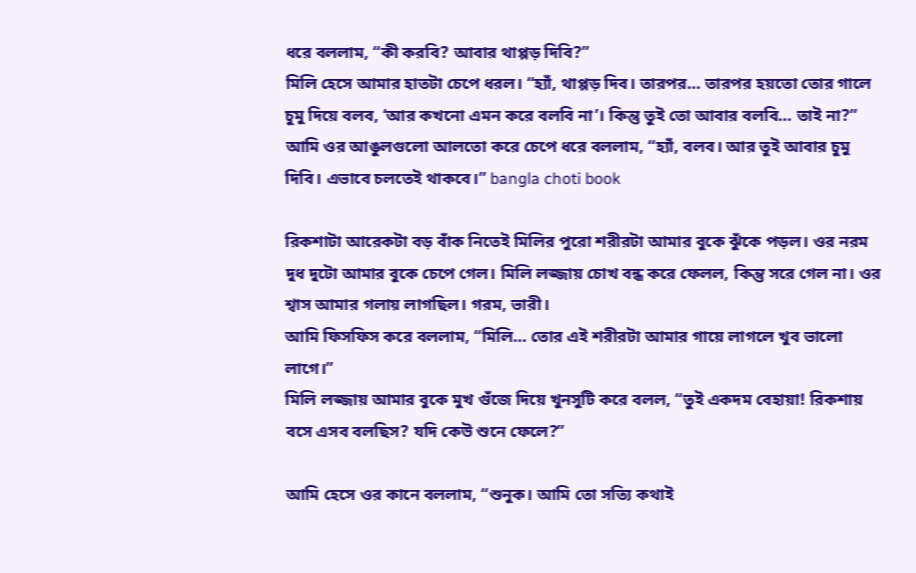ধরে বললাম, “কী করবি? আবার থাপ্পড় দিবি?”
মিলি হেসে আমার হাতটা চেপে ধরল। “হ্যাঁ, থাপ্পড় দিব। তারপর… তারপর হয়তো তোর গালে চুমু দিয়ে বলব, ‘আর কখনো এমন করে বলবি না’। কিন্তু তুই তো আবার বলবি… তাই না?”
আমি ওর আঙুলগুলো আলতো করে চেপে ধরে বললাম, “হ্যাঁ, বলব। আর তুই আবার চুমু দিবি। এভাবে চলতেই থাকবে।” bangla choti book

রিকশাটা আরেকটা বড় বাঁক নিতেই মিলির পুরো শরীরটা আমার বুকে ঝুঁকে পড়ল। ওর নরম দুধ দুটো আমার বুকে চেপে গেল। মিলি লজ্জায় চোখ বন্ধ করে ফেলল, কিন্তু সরে গেল না। ওর শ্বাস আমার গলায় লাগছিল। গরম, ভারী।
আমি ফিসফিস করে বললাম, “মিলি… তোর এই শরীরটা আমার গায়ে লাগলে খুব ভালো লাগে।”
মিলি লজ্জায় আমার বুকে মুখ গুঁজে দিয়ে খুনসুটি করে বলল, “তুই একদম বেহায়া! রিকশায় বসে এসব বলছিস? যদি কেউ শুনে ফেলে?”

আমি হেসে ওর কানে বললাম, “শুনুক। আমি তো সত্যি কথাই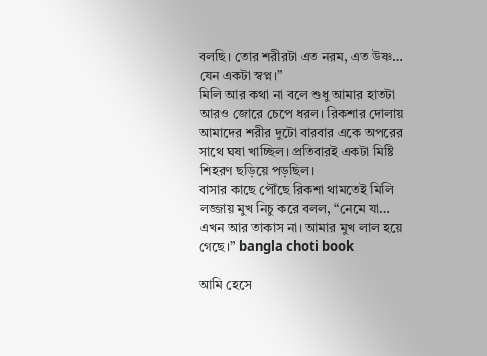বলছি। তোর শরীরটা এত নরম, এত উষ্ণ… যেন একটা স্বপ্ন।”
মিলি আর কথা না বলে শুধু আমার হাতটা আরও জোরে চেপে ধরল। রিকশার দোলায় আমাদের শরীর দুটো বারবার একে অপরের সাথে ঘষা খাচ্ছিল। প্রতিবারই একটা মিষ্টি শিহরণ ছড়িয়ে পড়ছিল।
বাসার কাছে পৌঁছে রিকশা থামতেই মিলি লজ্জায় মুখ নিচু করে বলল, “নেমে যা… এখন আর তাকাস না। আমার মুখ লাল হয়ে গেছে।” bangla choti book

আমি হেসে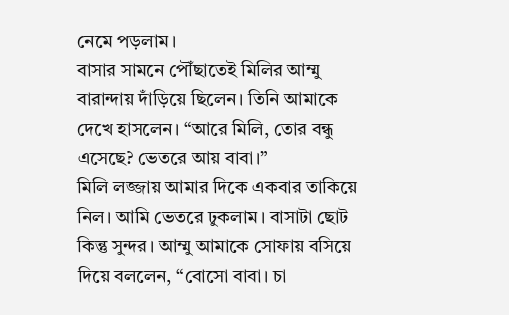নেমে পড়লাম।
বাসার সামনে পৌঁছাতেই মিলির আম্মু বারান্দায় দাঁড়িয়ে ছিলেন। তিনি আমাকে দেখে হাসলেন। “আরে মিলি, তোর বন্ধু এসেছে? ভেতরে আয় বাবা।”
মিলি লজ্জায় আমার দিকে একবার তাকিয়ে নিল। আমি ভেতরে ঢুকলাম। বাসাটা ছোট কিন্তু সুন্দর। আম্মু আমাকে সোফায় বসিয়ে দিয়ে বললেন, “বোসো বাবা। চা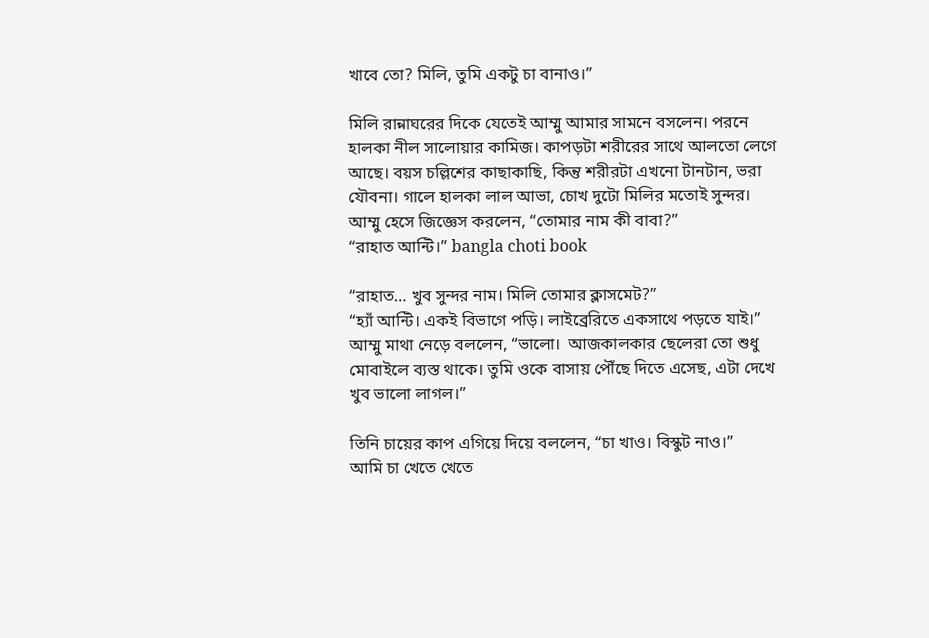খাবে তো? মিলি, তুমি একটু চা বানাও।”

মিলি রান্নাঘরের দিকে যেতেই আম্মু আমার সামনে বসলেন। পরনে হালকা নীল সালোয়ার কামিজ। কাপড়টা শরীরের সাথে আলতো লেগে আছে। বয়স চল্লিশের কাছাকাছি, কিন্তু শরীরটা এখনো টানটান, ভরা যৌবনা। গালে হালকা লাল আভা, চোখ দুটো মিলির মতোই সুন্দর।
আম্মু হেসে জিজ্ঞেস করলেন, “তোমার নাম কী বাবা?”
“রাহাত আন্টি।” bangla choti book

“রাহাত… খুব সুন্দর নাম। মিলি তোমার ক্লাসমেট?”
“হ্যাঁ আন্টি। একই বিভাগে পড়ি। লাইব্রেরিতে একসাথে পড়তে যাই।”
আম্মু মাথা নেড়ে বললেন, “ভালো।  আজকালকার ছেলেরা তো শুধু মোবাইলে ব্যস্ত থাকে। তুমি ওকে বাসায় পৌঁছে দিতে এসেছ, এটা দেখে খুব ভালো লাগল।”

তিনি চায়ের কাপ এগিয়ে দিয়ে বললেন, “চা খাও। বিস্কুট নাও।”
আমি চা খেতে খেতে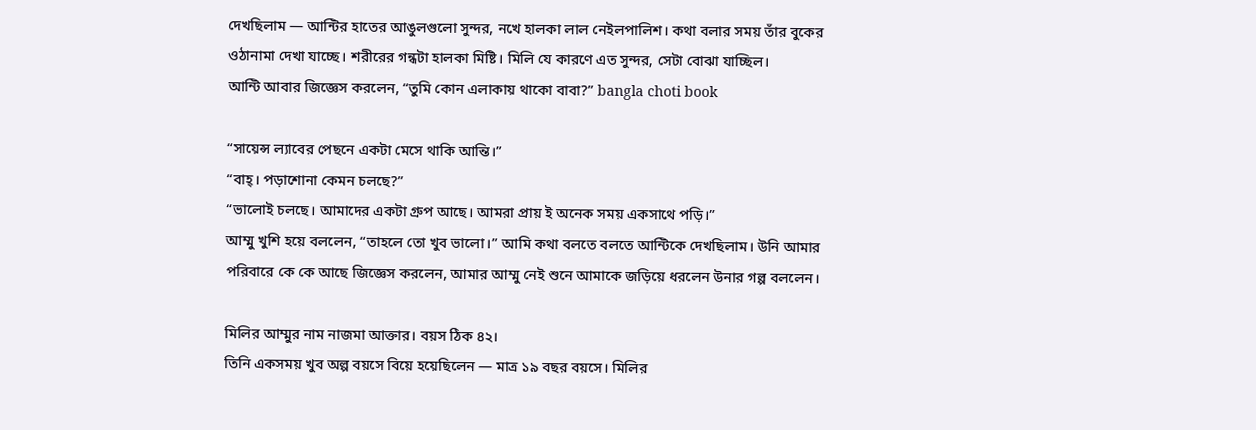দেখছিলাম — আন্টির হাতের আঙুলগুলো সুন্দর, নখে হালকা লাল নেইলপালিশ। কথা বলার সময় তাঁর বুকের ওঠানামা দেখা যাচ্ছে। শরীরের গন্ধটা হালকা মিষ্টি। মিলি যে কারণে এত সুন্দর, সেটা বোঝা যাচ্ছিল।
আন্টি আবার জিজ্ঞেস করলেন, “তুমি কোন এলাকায় থাকো বাবা?” bangla choti book

“সায়েন্স ল্যাবের পেছনে একটা মেসে থাকি আন্তি।”
“বাহ্। পড়াশোনা কেমন চলছে?”
“ভালোই চলছে। আমাদের একটা গ্রুপ আছে। আমরা প্রায় ই অনেক সময় একসাথে পড়ি।”
আম্মু খুশি হয়ে বললেন, “তাহলে তো খুব ভালো।” আমি কথা বলতে বলতে আন্টিকে দেখছিলাম। উনি আমার পরিবারে কে কে আছে জিজ্ঞেস করলেন, আমার আম্মু নেই শুনে আমাকে জড়িয়ে ধরলেন উনার গল্প বললেন।

মিলির আম্মুর নাম নাজমা আক্তার। বয়স ঠিক ৪২।
তিনি একসময় খুব অল্প বয়সে বিয়ে হয়েছিলেন — মাত্র ১৯ বছর বয়সে। মিলির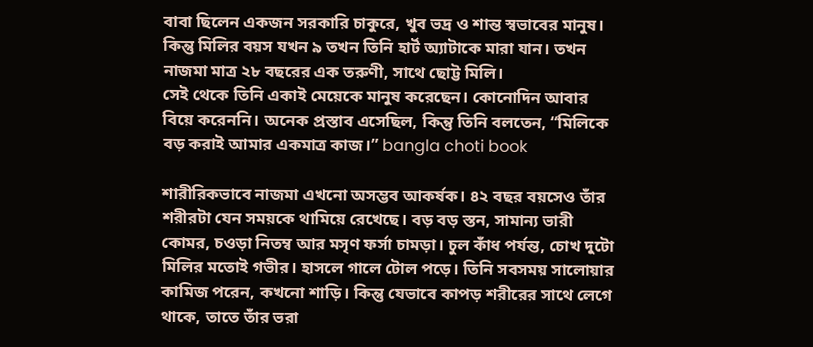বাবা ছিলেন একজন সরকারি চাকুরে, খুব ভদ্র ও শান্ত স্বভাবের মানুষ। কিন্তু মিলির বয়স যখন ৯ তখন তিনি হার্ট অ্যাটাকে মারা যান। তখন নাজমা মাত্র ২৮ বছরের এক তরুণী, সাথে ছোট্ট মিলি।
সেই থেকে তিনি একাই মেয়েকে মানুষ করেছেন। কোনোদিন আবার বিয়ে করেননি। অনেক প্রস্তাব এসেছিল, কিন্তু তিনি বলতেন, “মিলিকে বড় করাই আমার একমাত্র কাজ।” bangla choti book

শারীরিকভাবে নাজমা এখনো অসম্ভব আকর্ষক। ৪২ বছর বয়সেও তাঁর শরীরটা যেন সময়কে থামিয়ে রেখেছে। বড় বড় স্তন, সামান্য ভারী কোমর, চওড়া নিতম্ব আর মসৃণ ফর্সা চামড়া। চুল কাঁধ পর্যন্ত, চোখ দুটো মিলির মতোই গভীর। হাসলে গালে টোল পড়ে। তিনি সবসময় সালোয়ার কামিজ পরেন, কখনো শাড়ি। কিন্তু যেভাবে কাপড় শরীরের সাথে লেগে থাকে, তাতে তাঁর ভরা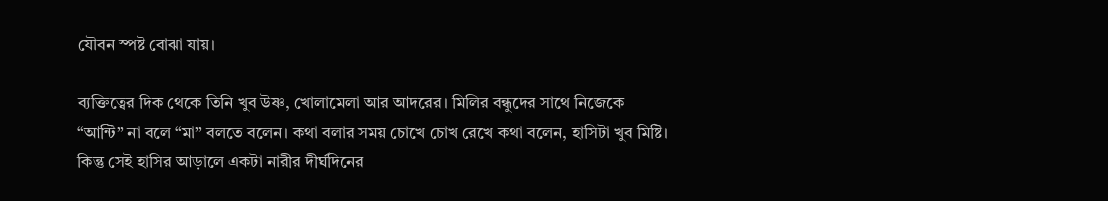যৌবন স্পষ্ট বোঝা যায়।

ব্যক্তিত্বের দিক থেকে তিনি খুব উষ্ণ, খোলামেলা আর আদরের। মিলির বন্ধুদের সাথে নিজেকে “আন্টি” না বলে “মা” বলতে বলেন। কথা বলার সময় চোখে চোখ রেখে কথা বলেন, হাসিটা খুব মিষ্টি। কিন্তু সেই হাসির আড়ালে একটা নারীর দীর্ঘদিনের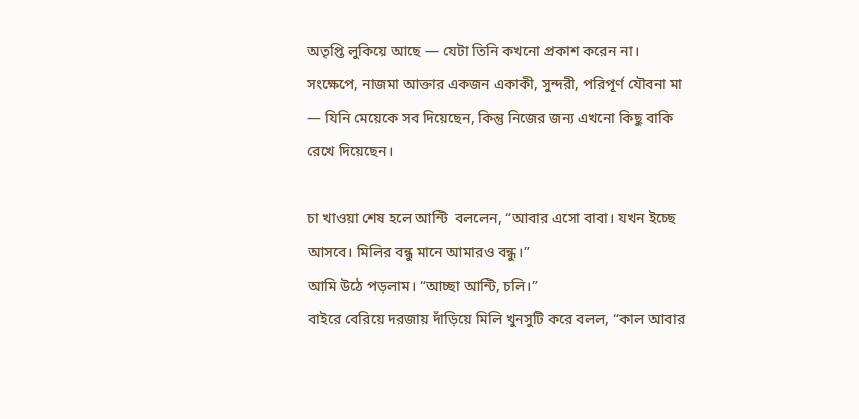অতৃপ্তি লুকিয়ে আছে — যেটা তিনি কখনো প্রকাশ করেন না।
সংক্ষেপে, নাজমা আক্তার একজন একাকী, সুন্দরী, পরিপূর্ণ যৌবনা মা — যিনি মেয়েকে সব দিয়েছেন, কিন্তু নিজের জন্য এখনো কিছু বাকি রেখে দিয়েছেন।

চা খাওয়া শেষ হলে আন্টি  বললেন, “আবার এসো বাবা। যখন ইচ্ছে আসবে। মিলির বন্ধু মানে আমারও বন্ধু।”
আমি উঠে পড়লাম। “আচ্ছা আন্টি, চলি।”
বাইরে বেরিয়ে দরজায় দাঁড়িয়ে মিলি খুনসুটি করে বলল, “কাল আবার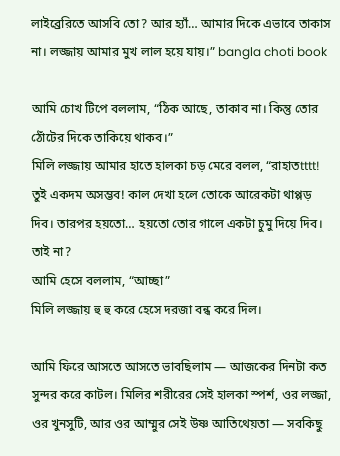লাইব্রেরিতে আসবি তো? আর হ্যাঁ… আমার দিকে এভাবে তাকাস না। লজ্জায় আমার মুখ লাল হয়ে যায়।” bangla choti book

আমি চোখ টিপে বললাম, “ঠিক আছে, তাকাব না। কিন্তু তোর ঠোঁটের দিকে তাকিয়ে থাকব।”
মিলি লজ্জায় আমার হাতে হালকা চড় মেরে বলল, “রাহাতtttt! তুই একদম অসম্ভব! কাল দেখা হলে তোকে আরেকটা থাপ্পড় দিব। তারপর হয়তো… হয়তো তোর গালে একটা চুমু দিয়ে দিব। তাই না?
আমি হেসে বললাম, “আচ্ছা”
মিলি লজ্জায় হু হু করে হেসে দরজা বন্ধ করে দিল।

আমি ফিরে আসতে আসতে ভাবছিলাম — আজকের দিনটা কত সুন্দর করে কাটল। মিলির শরীরের সেই হালকা স্পর্শ, ওর লজ্জা, ওর খুনসুটি, আর ওর আম্মুর সেই উষ্ণ আতিথেয়তা — সবকিছু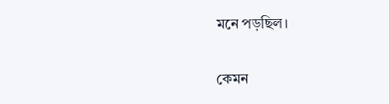মনে পড়ছিল।

কেমন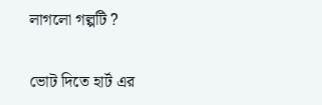লাগলো গল্পটি ?

ভোট দিতে হার্ট এর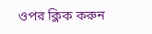ওপর ক্লিক করুন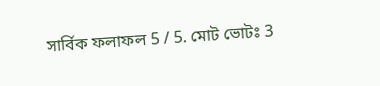সার্বিক ফলাফল 5 / 5. মোট ভোটঃ 3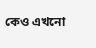কেও এখনো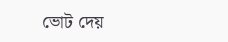ভোট দেয়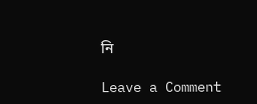নি

Leave a Comment